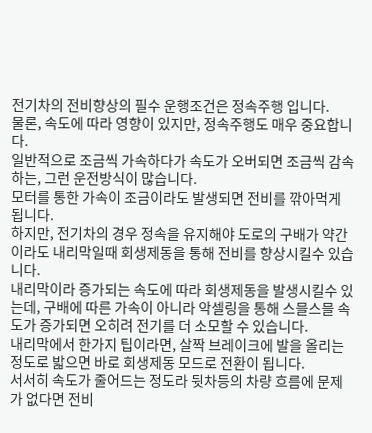전기차의 전비향상의 필수 운행조건은 정속주행 입니다.
물론, 속도에 따라 영향이 있지만, 정속주행도 매우 중요합니다.
일반적으로 조금씩 가속하다가 속도가 오버되면 조금씩 감속하는, 그런 운전방식이 많습니다.
모터를 통한 가속이 조금이라도 발생되면 전비를 깎아먹게 됩니다.
하지만, 전기차의 경우 정속을 유지해야 도로의 구배가 약간이라도 내리막일때 회생제동을 통해 전비를 향상시킬수 있습니다.
내리막이라 증가되는 속도에 따라 회생제동을 발생시킬수 있는데, 구배에 따른 가속이 아니라 악셀링을 통해 스믈스믈 속도가 증가되면 오히려 전기를 더 소모할 수 있습니다.
내리막에서 한가지 팁이라면, 살짝 브레이크에 발을 올리는 정도로 밟으면 바로 회생제동 모드로 전환이 됩니다.
서서히 속도가 줄어드는 정도라 뒷차등의 차량 흐름에 문제가 없다면 전비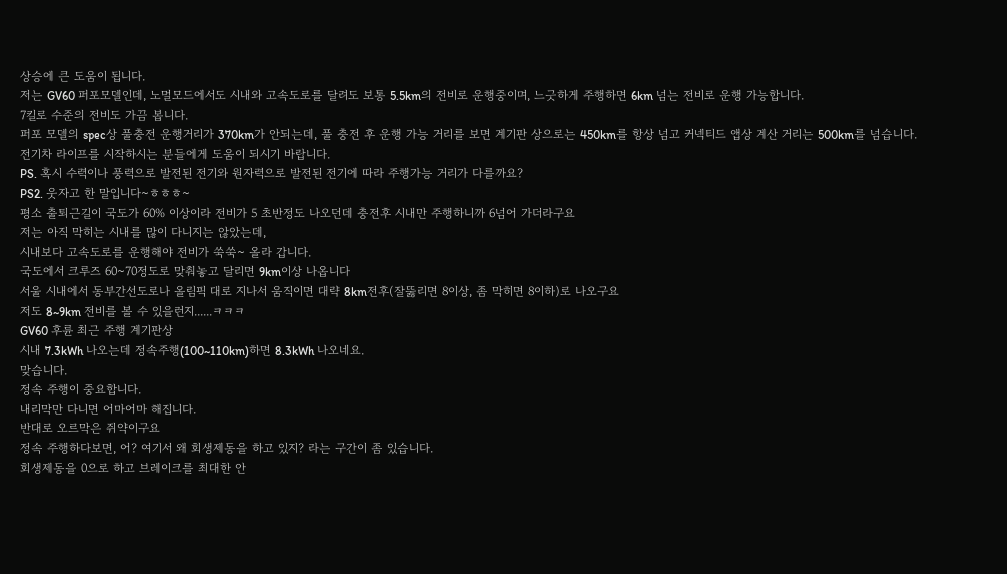상승에 큰 도움이 됩니다.
저는 GV60 퍼포모델인데, 노멀모드에서도 시내와 고속도로를 달려도 보통 5.5km의 전비로 운행중이며, 느긋하게 주행하면 6km 넘는 전비로 운행 가능합니다.
7킬로 수준의 전비도 가끔 봅니다.
퍼포 모델의 spec상 풀충전 운행거리가 370km가 안되는데, 풀 충전 후 운행 가능 거리를 보면 계기판 상으로는 450km를 항상 넘고 커넥티드 앱상 계산 거리는 500km를 넘습니다.
전기차 라이프를 시작하시는 분들에게 도움이 되시기 바랍니다.
PS. 혹시 수력이나 풍력으로 발전된 전기와 원자력으로 발전된 전기에 따라 주행가능 거리가 다를까요?
PS2. 웃자고 한 말입니다~ㅎㅎㅎ~
평소 출퇴근길이 국도가 60% 이상이라 전비가 5 초반정도 나오던데 충전후 시내만 주행하니까 6넘어 가더라구요
저는 아직 막히는 시내를 많이 다니지는 않았는데,
시내보다 고속도로를 운행해야 전비가 쑥쑥~ 올라 갑니다.
국도에서 크루즈 60~70정도로 맞춰놓고 달리면 9km이상 나옵니다
서울 시내에서 동부간선도로나 올림픽 대로 지나서 움직이면 대략 8km전후(잘뚫리면 8이상, 좀 막히면 8이하)로 나오구요
저도 8~9km 전비를 볼 수 있을런지......ㅋㅋㅋ
GV60 후륜 최근 주행 계기판상
시내 7.3kWh 나오는데 정속주행(100~110km)하면 8.3kWh 나오네요.
맞습니다.
정속 주행이 중요합니다.
내리막만 다니면 어마어마 해집니다.
반대로 오르막은 쥐약이구요
정속 주행하다보면, 어? 여기서 왜 회생제동을 하고 있지? 라는 구간이 좀 있습니다.
회생제동을 0으로 하고 브레이크를 최대한 안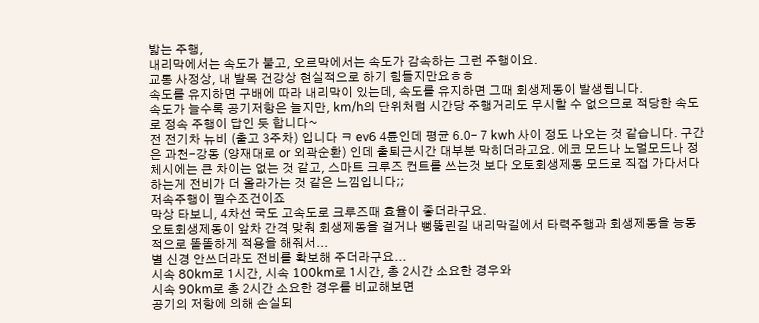밟는 주행,
내리막에서는 속도가 붙고, 오르막에서는 속도가 감속하는 그런 주행이요.
교통 사정상, 내 발목 건강상 현실적으로 하기 힘들지만요ㅎㅎ
속도를 유지하면 구배에 따라 내리막이 있는데, 속도를 유지하면 그때 회생제동이 발생됩니다.
속도가 늘수록 공기저항은 늘지만, km/h의 단위처럼 시간당 주행거리도 무시할 수 없으므로 적당한 속도로 정속 주행이 답인 듯 합니다~
전 전기차 뉴비 (출고 3주차) 입니다 ㅋ ev6 4륜인데 평균 6.0- 7 kwh 사이 정도 나오는 것 같습니다. 구간은 과천-강동 (양재대로 or 외곽순환) 인데 출퇴근시간 대부분 막히더라고요. 에코 모드나 노멀모드나 정체시에는 큰 차이는 없는 것 같고, 스마트 크루즈 컨트롤 쓰는것 보다 오토회생제동 모드로 직접 가다서다 하는게 전비가 더 올라가는 것 같은 느낌입니다;;
저속주행이 필수조건이죠
막상 타보니, 4차선 국도 고속도로 크루즈때 효율이 좋더라구요.
오토회생제동이 앞차 간격 맞춰 회생제동을 걸거나 뻥뚫린길 내리막길에서 타력주행과 회생제동을 능동적으로 똘똘하게 적용을 해줘서...
별 신경 안쓰더라도 전비를 확보해 주더라구요...
시속 80km로 1시간, 시속 100km로 1시간, 총 2시간 소요한 경우와
시속 90km로 총 2시간 소요한 경우를 비교해보면
공기의 저항에 의해 손실되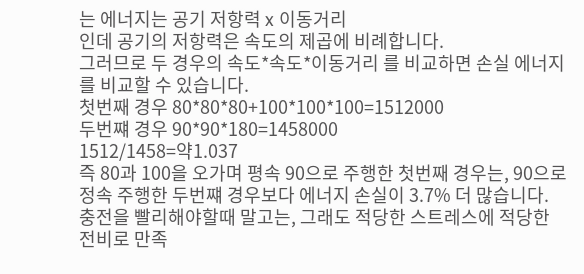는 에너지는 공기 저항력 x 이동거리
인데 공기의 저항력은 속도의 제곱에 비례합니다.
그러므로 두 경우의 속도*속도*이동거리 를 비교하면 손실 에너지를 비교할 수 있습니다.
첫번째 경우 80*80*80+100*100*100=1512000
두번쨰 경우 90*90*180=1458000
1512/1458=약1.037
즉 80과 100을 오가며 평속 90으로 주행한 첫번째 경우는, 90으로 정속 주행한 두번쨰 경우보다 에너지 손실이 3.7% 더 많습니다.
충전을 빨리해야할때 말고는, 그래도 적당한 스트레스에 적당한 전비로 만족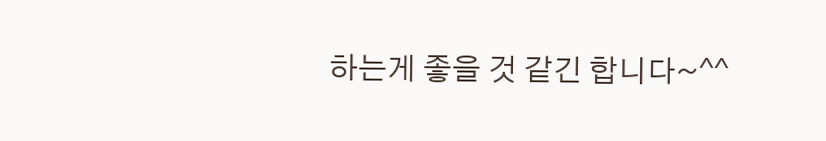하는게 좋을 것 같긴 합니다~^^